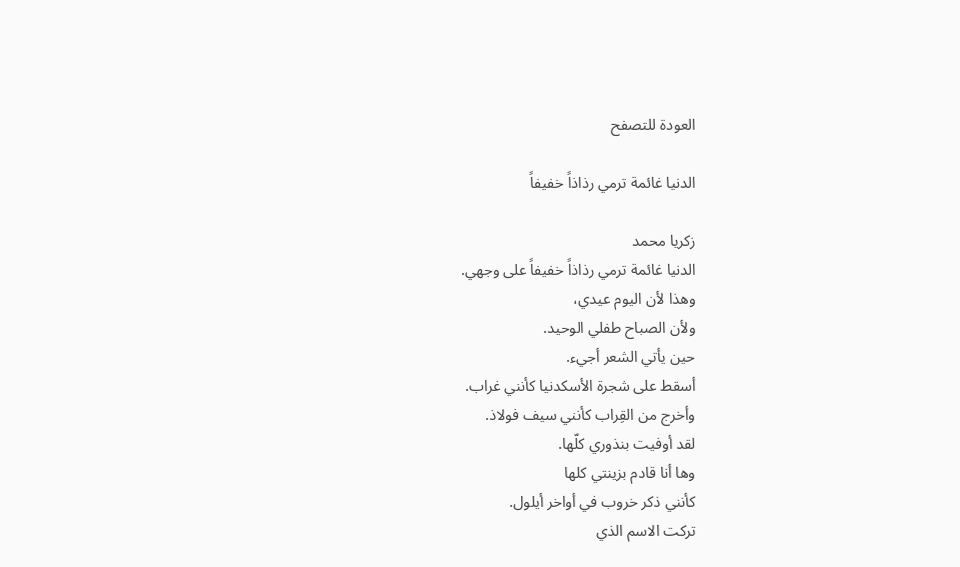العودة للتصفح

الدنيا غائمة ترمي رذاذاً خفيفاً

زكريا محمد
الدنيا غائمة ترمي رذاذاً خفيفاً على وجهي.
وهذا لأن اليوم عيدي،
ولأن الصباح طفلي الوحيد.
حين يأتي الشعر أجيء.
أسقط على شجرة الأسكدنيا كأنني غراب.
وأخرج من القِراب كأنني سيف فولاذ.
لقد أوفيت بنذوري كلّها.
وها أنا قادم بزينتي كلها
كأنني ذكر خروب في أواخر أيلول.
تركت الاسم الذي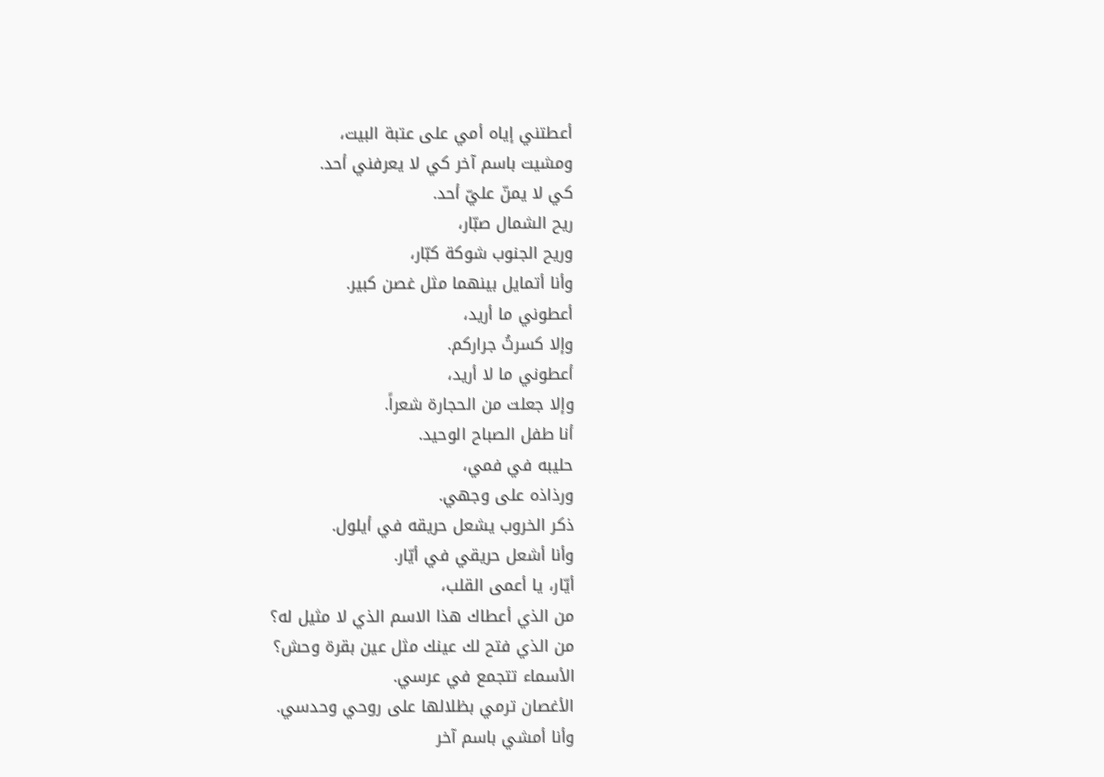أعطتني إياه أمي على عتبة البيت،
ومشيت باسم آخر كي لا يعرفني أحد.
كي لا يمنّ عليّ أحد.
ريح الشمال صبّار،
وريح الجنوب شوكة كبّار،
وأنا أتمايل بينهما مثل غصن كبير.
أعطوني ما أريد،
وإلا كسرتُ جراركم.
أعطوني ما لا أريد،
وإلا جعلت من الحجارة شعراً.
أنا طفل الصباح الوحيد.
حليبه في فمي،
ورذاذه على وجهي.
ذكر الخروب يشعل حريقه في أيلول.
وأنا أشعل حريقي في أيّار.
أيّار، يا أعمى القلب،
من الذي أعطاك هذا الاسم الذي لا مثيل له؟
من الذي فتح لك عينك مثل عين بقرة وحش؟
الأسماء تتجمع في عرسي.
الأغصان ترمي بظلالها على روحي وحدسي.
وأنا أمشي باسم آخر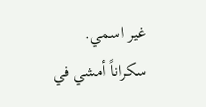غير اسمي.
سكراناً أمشي في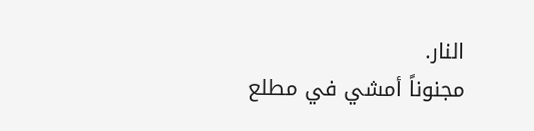النار.
مجنوناً أمشي في مطلع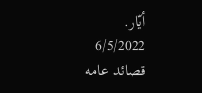أيّار.
6/5/2022
قصائد عامه